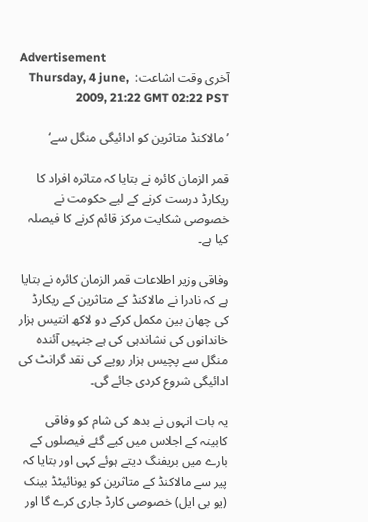Advertisement
آخری وقت اشاعت:  Thursday, 4 june, 2009, 21:22 GMT 02:22 PST

’مالاکنڈ متاثرین کو ادائیگی منگل سے‘

قمر الزمان کائرہ نے بتایا کہ متاثرہ افراد کا ریکارڈ درست کرنے کے لیے حکومت نے خصوصی شکایت مرکز قائم کرنے کا فیصلہ کیا ہے۔

وفاقی وزیر اطلاعات قمر الزمان کائرہ نے بتایا ہے کہ نادرا نے مالاکنڈ کے متاثرین کے ریکارڈ کی چھان بین مکمل کرکے دو لاکھ انتیس ہزار خاندانوں کی نشاندہی کی ہے جنہیں آئندہ منگل سے پچیس ہزار روپے کی نقد گرانٹ کی ادائیگی شروع کردی جائے گی۔

یہ بات انہوں نے بدھ کی شام کو وفاقی کابینہ کے اجلاس میں کیے گئے فیصلوں کے بارے میں بریفنگ دیتے ہوئے کہی اور بتایا کہ پیر سے مالاکنڈ کے متاثرین کو یونائیٹڈ بینک (یو بی ایل) خصوصی کارڈ جاری کرے گا اور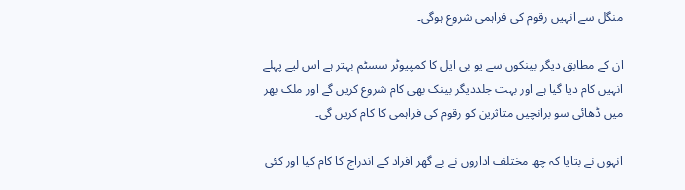منگل سے انہیں رقوم کی فراہمی شروع ہوگی۔

ان کے مطابق دیگر بینکوں سے یو بی ایل کا کمپیوٹر سسٹم بہتر ہے اس لیے پہلے انہیں کام دیا گیا ہے اور بہت جلددیگر بینک بھی کام شروع کریں گے اور ملک بھر میں ڈھائی سو برانچیں متاثرین کو رقوم کی فراہمی کا کام کریں گی۔

انہوں نے بتایا کہ چھ مختلف اداروں نے بے گھر افراد کے اندراج کا کام کیا اور کئی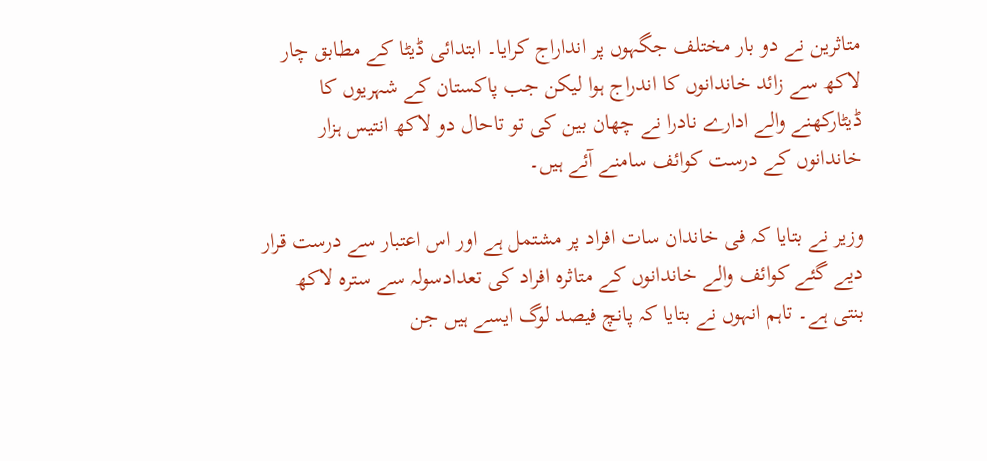متاثرین نے دو بار مختلف جگہوں پر انداراج کرایا۔ ابتدائی ڈیٹا کے مطابق چار لاکھ سے زائد خاندانوں کا اندراج ہوا لیکن جب پاکستان کے شہریوں کا ڈیٹارکھنے والے ادارے نادرا نے چھان بین کی تو تاحال دو لاکھ انتیس ہزار خاندانوں کے درست کوائف سامنے آئے ہیں۔

وزیر نے بتایا کہ فی خاندان سات افراد پر مشتمل ہے اور اس اعتبار سے درست قرار دیے گئے کوائف والے خاندانوں کے متاثرہ افراد کی تعدادسولہ سے سترہ لاکھ بنتی ہے۔ تاہم انہوں نے بتایا کہ پانچ فیصد لوگ ایسے ہیں جن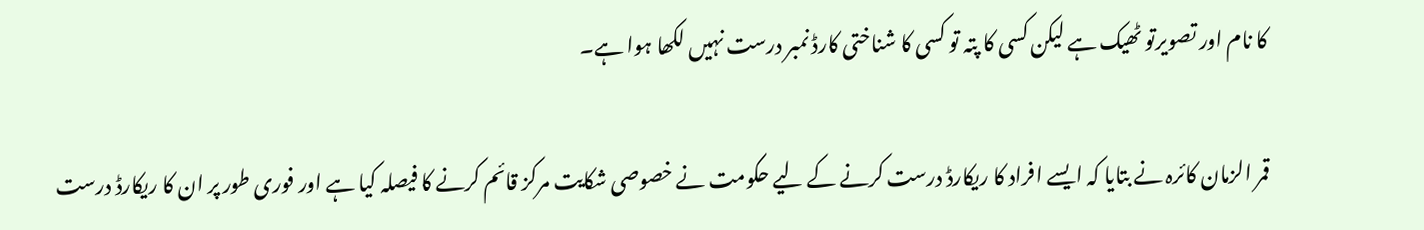کا نام اور تصویرتو ٹھیک ہے لیکن کسی کا پتہ تو کسی کا شناختی کارڈ نمبر درست نہیں لکھا ہوا ہے۔

قمر الزمان کائرہ نے بتایا کہ ایسے افراد کا ریکارڈ درست کرنے کے لیے حکومت نے خصوصی شکایت مرکز قائم کرنے کا فیصلہ کیا ہے اور فوری طور پر ان کا ریکارڈ درست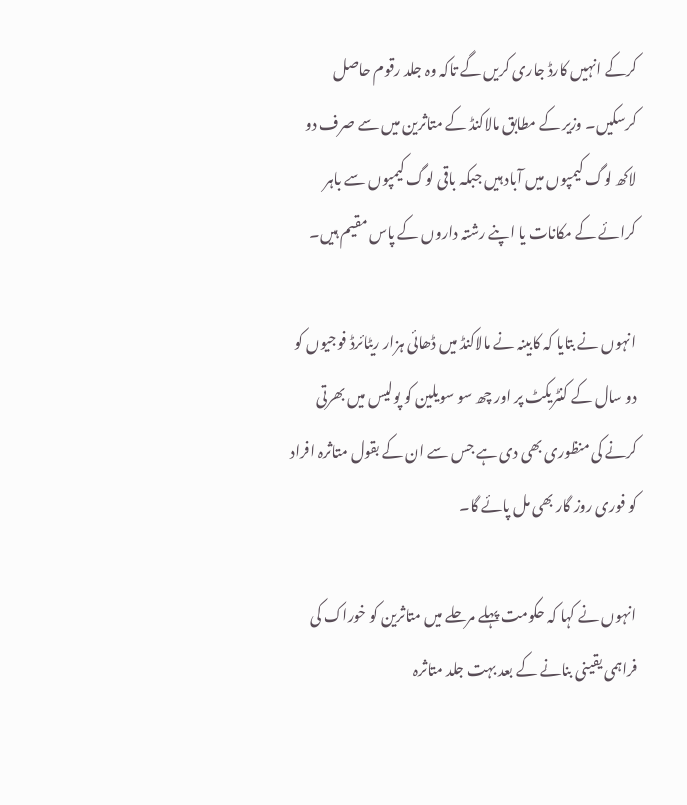کرکے انہیں کارڈ جاری کریں گے تاکہ وہ جلد رقوم حاصل کرسکیں۔ وزیر کے مطابق مالاکنڈ کے متاثرین میں سے صرف دو لاکھ لوگ کیمپوں میں آباد ہیں جبکہ باقی لوگ کیمپوں سے باہر کرائے کے مکانات یا اپنے رشتہ داروں کے پاس مقیم ہیں۔

انہوں نے بتایا کہ کابینہ نے مالاکنڈ میں ڈھائی ہزار ریٹائرڈ فوجیوں کو دو سال کے کنٹریکٹ پر اور چھ سو سویلین کو پولیس میں بھرتی کرنے کی منظوری بھی دی ہے جس سے ان کے بقول متاثرہ افراد کو فوری روز گار بھی مل پائے گا۔

انہوں نے کہا کہ حکومت پہلے مرحلے میں متاثرین کو خوراک کی فراہمی یقینی بنانے کے بعد بہت جلد متاثرہ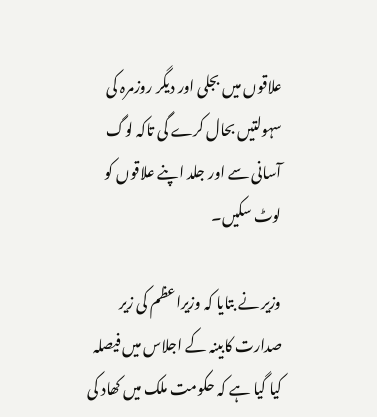علاقوں میں بجلی اور دیگر روزمرہ کی سہولتیں بحال کرے گی تاکہ لوگ آسانی سے اور جلد اپنے علاقوں کو لوٹ سکیں۔

وزیر نے بتایا کہ وزیراعظم کی زیر صدارت کابینہ کے اجلاس میں فیصلہ کیا گیا ہے کہ حکومت ملک میں کھاد کی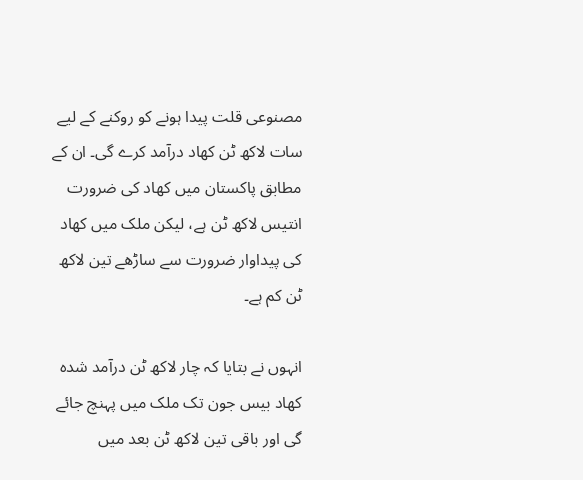مصنوعی قلت پیدا ہونے کو روکنے کے لیے سات لاکھ ٹن کھاد درآمد کرے گی۔ ان کے مطابق پاکستان میں کھاد کی ضرورت انتیس لاکھ ٹن ہے، لیکن ملک میں کھاد کی پیداوار ضرورت سے ساڑھے تین لاکھ ٹن کم ہے۔

انہوں نے بتایا کہ چار لاکھ ٹن درآمد شدہ کھاد بیس جون تک ملک میں پہنچ جائے گی اور باقی تین لاکھ ٹن بعد میں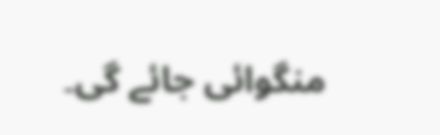منگوائی جائے گی۔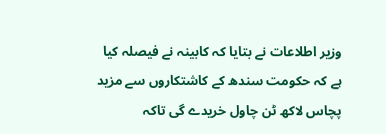وزیر اطلاعات نے بتایا کہ کابینہ نے فیصلہ کیا ہے کہ حکومت سندھ کے کاشتکاروں سے مزید پچاس لاکھ ٹن چاول خریدے گی تاکہ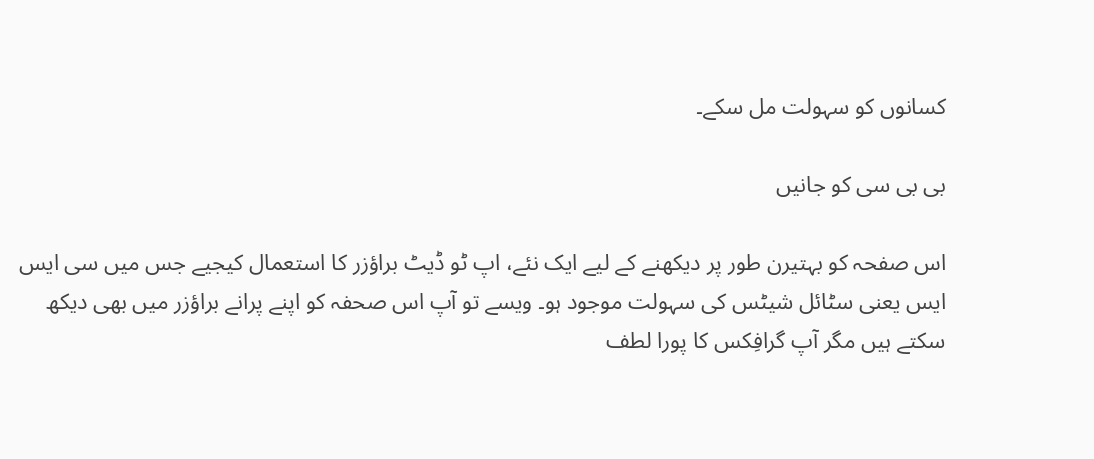کسانوں کو سہولت مل سکے۔

بی بی سی کو جانیں

اس صفحہ کو بہتیرن طور پر دیکھنے کے لیے ایک نئے، اپ ٹو ڈیٹ براؤزر کا استعمال کیجیے جس میں سی ایس ایس یعنی سٹائل شیٹس کی سہولت موجود ہو۔ ویسے تو آپ اس صحفہ کو اپنے پرانے براؤزر میں بھی دیکھ سکتے ہیں مگر آپ گرافِکس کا پورا لطف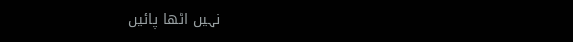نہیں اٹھا پائیں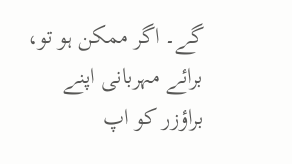گے۔ اگر ممکن ہو تو، برائے مہربانی اپنے براؤزر کو اپ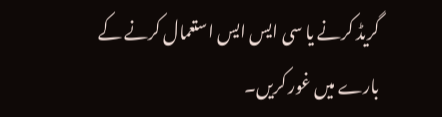گریڈ کرنے یا سی ایس ایس استعمال کرنے کے بارے میں غور کریں۔